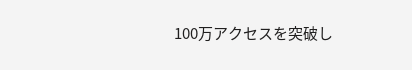100万アクセスを突破し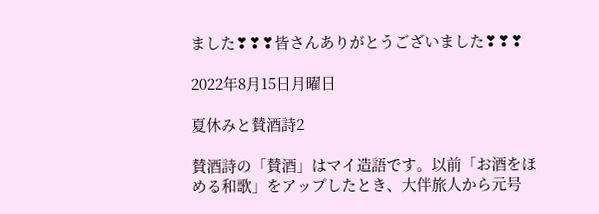ました❣❣❣皆さんありがとうございました❣❣❣

2022年8月15日月曜日

夏休みと賛酒詩2

賛酒詩の「賛酒」はマイ造語です。以前「お酒をほめる和歌」をアップしたとき、大伴旅人から元号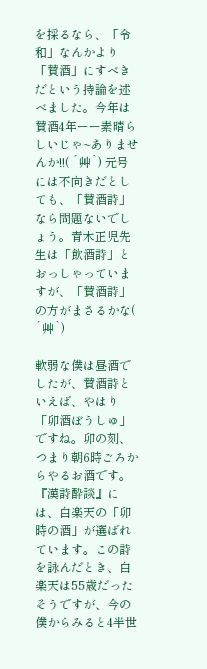を採るなら、「令和」なんかより「賛酒」にすべきだという持論を述べました。今年は賛酒4年ーー素晴らしいじゃ~ありませんか!!( ´艸`) 元号には不向きだとしても、「賛酒詩」なら問題ないでしょう。青木正児先生は「飲酒詩」とおっしゃっていますが、「賛酒詩」の方がまさるかな( ´艸`)

軟弱な僕は昼酒でしたが、賛酒詩といえば、やはり「卯酒ぼうしゅ」ですね。卯の刻、つまり朝6時ごろからやるお酒です。『漢詩酔談』には、白楽天の「卯時の酒」が選ばれています。この詩を詠んだとき、白楽天は55歳だったそうですが、今の僕からみると4半世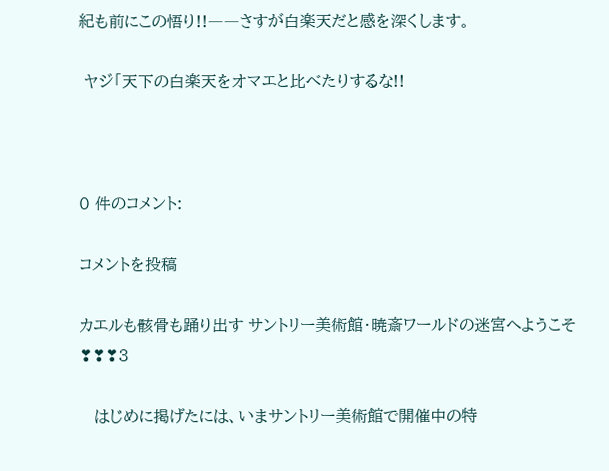紀も前にこの悟り!!――さすが白楽天だと感を深くします。

 ヤジ「天下の白楽天をオマエと比べたりするな!!



0 件のコメント:

コメントを投稿

カエルも骸骨も踊り出す サントリー美術館・暁斎ワールドの迷宮へようこそ❣❣❣3

   はじめに掲げたには、いまサントリー美術館で開催中の特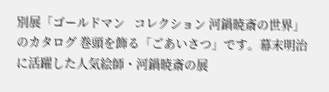別展「ゴールドマン   コレクション 河鍋暁斎の世界」のカタログ 巻頭を飾る「ごあいさつ」です。幕末明治に活躍した人気絵師・河鍋暁斎の展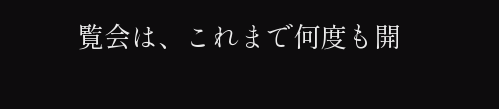覧会は、これまで何度も開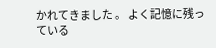かれてきました 。 よく記憶に残っている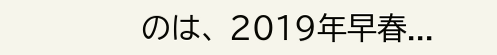のは、 2019年早春...